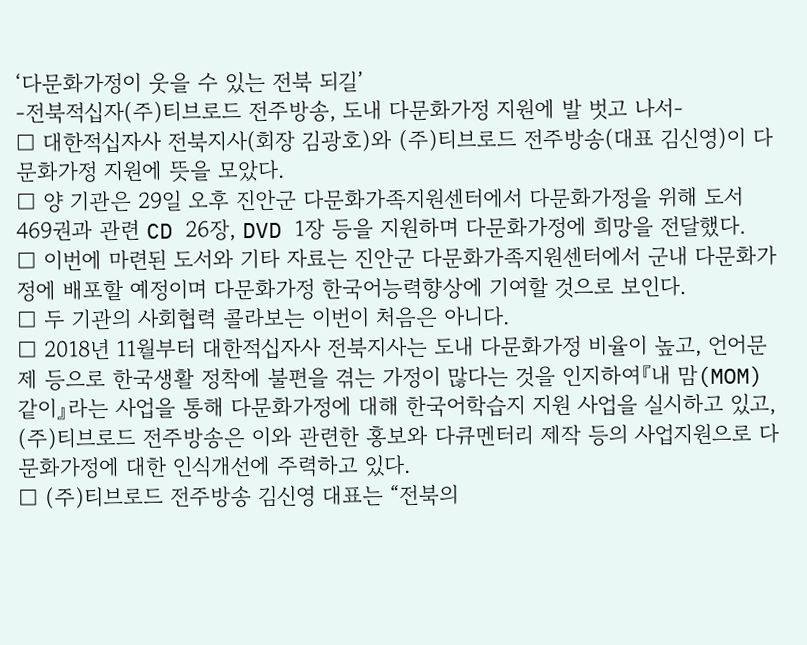‘다문화가정이 웃을 수 있는 전북 되길’
-전북적십자(주)티브로드 전주방송, 도내 다문화가정 지원에 발 벗고 나서-
□ 대한적십자사 전북지사(회장 김광호)와 (주)티브로드 전주방송(대표 김신영)이 다문화가정 지원에 뜻을 모았다.
□ 양 기관은 29일 오후 진안군 다문화가족지원센터에서 다문화가정을 위해 도서 469권과 관련 CD 26장, DVD 1장 등을 지원하며 다문화가정에 희망을 전달했다.
□ 이번에 마련된 도서와 기타 자료는 진안군 다문화가족지원센터에서 군내 다문화가정에 배포할 예정이며 다문화가정 한국어능력향상에 기여할 것으로 보인다.
□ 두 기관의 사회협력 콜라보는 이번이 처음은 아니다.
□ 2018년 11월부터 대한적십자사 전북지사는 도내 다문화가정 비율이 높고, 언어문제 등으로 한국생활 정착에 불편을 겪는 가정이 많다는 것을 인지하여『내 맘(MOM) 같이』라는 사업을 통해 다문화가정에 대해 한국어학습지 지원 사업을 실시하고 있고, (주)티브로드 전주방송은 이와 관련한 홍보와 다큐멘터리 제작 등의 사업지원으로 다문화가정에 대한 인식개선에 주력하고 있다.
□ (주)티브로드 전주방송 김신영 대표는 “전북의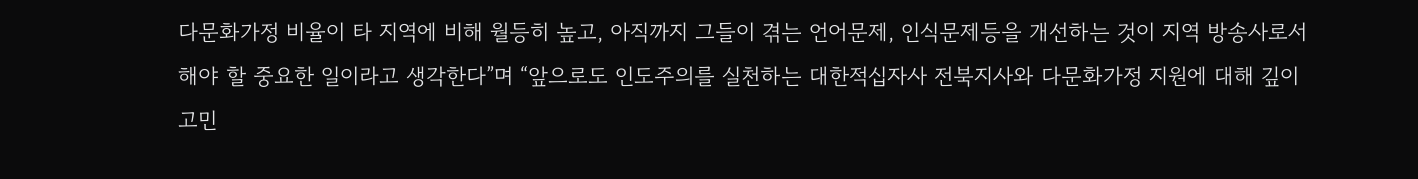다문화가정 비율이 타 지역에 비해 월등히 높고, 아직까지 그들이 겪는 언어문제, 인식문제등을 개선하는 것이 지역 방송사로서 해야 할 중요한 일이라고 생각한다”며 “앞으로도 인도주의를 실천하는 대한적십자사 전북지사와 다문화가정 지원에 대해 깊이 고민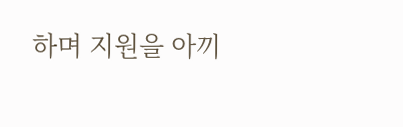하며 지원을 아끼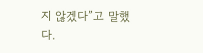지 않겠다”고 말했다.